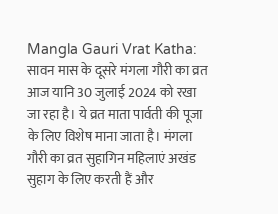Mangla Gauri Vrat Katha: सावन मास के दूसरे मंगला गौरी का व्रत आज यानि 30 जुलाई 2024 को रखा जा रहा है। ये व्रत माता पार्वती की पूजा के लिए विशेष माना जाता है। मंगला गौरी का व्रत सुहागिन महिलाएं अखंड सुहाग के लिए करती हैं और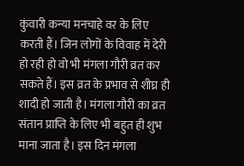कुंवारी कन्या मनचाहे वर के लिए करती हैं। जिन लोगों के विवाह में देरी हो रही हो वो भी मंगला गौरी व्रत कर सकते हैं। इस व्रत के प्रभाव से शीघ्र ही शादी हो जाती है। मंगला गौरी का व्रत संतान प्राप्ति के लिए भी बहुत ही शुभ माना जाता है। इस दिन मंगला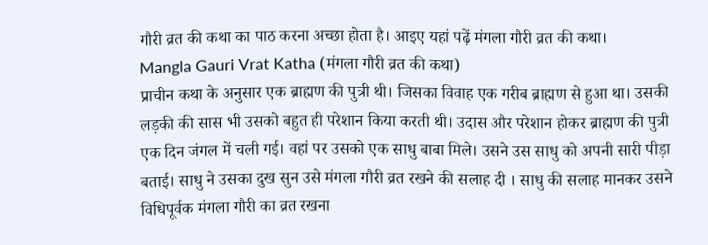गौरी व्रत की कथा का पाठ करना अच्छा होता है। आइए यहां पढ़ें मंगला गौरी व्रत की कथा।
Mangla Gauri Vrat Katha (मंगला गौरी व्रत की कथा)
प्राचीन कथा के अनुसार एक ब्राह्मण की पुत्री थी। जिसका विवाह एक गरीब ब्राह्मण से हुआ था। उसकी लड़की की सास भी उसको बहुत ही परेशान किया करती थी। उदास और परेशान होकर ब्राह्मण की पुत्री एक दिन जंगल में चली गई। वहां पर उसको एक साधु बाबा मिले। उसने उस साधु को अपनी सारी पीड़ा बताई। साधु ने उसका दुख सुन उसे मंगला गौरी व्रत रखने की सलाह दी । साधु की सलाह मानकर उसने विधिपूर्वक मंगला गौरी का व्रत रखना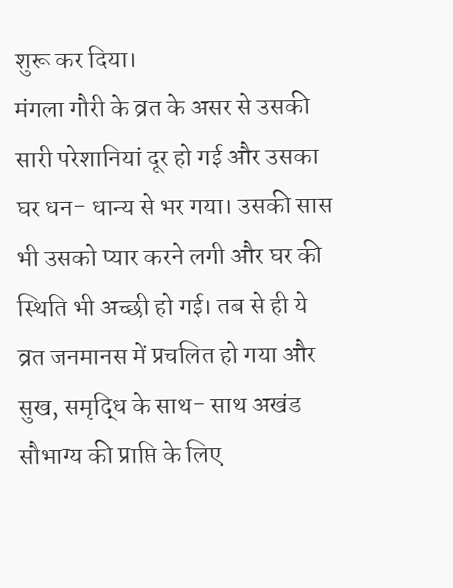शुरू कर दिया।
मंगला गौरी के व्रत के असर से उसकी सारी परेशानियां दूर हो गई और उसका घर धन- धान्य से भर गया। उसकी सास भी उसको प्यार करने लगी और घर की स्थिति भी अच्छी हो गई। तब से ही ये व्रत जनमानस में प्रचलित हो गया और सुख, समृद्धि के साथ- साथ अखंड सौभाग्य की प्राप्ति के लिए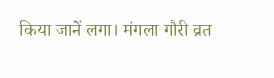किया जानें लगा। मंगला गौरी व्रत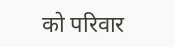को परिवार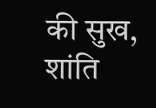की सुख, शांति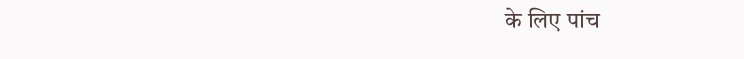के लिए पांच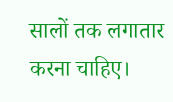सालों तक लगातार करना चाहिए।